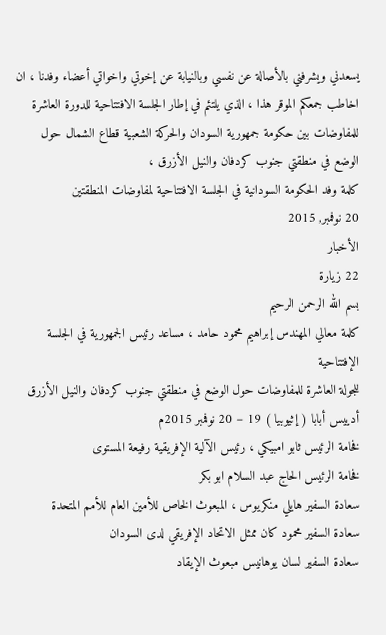يسعدني ويشرفني بالأصالة عن نفسي وبالنيابة عن إخوتي واخواتي أعضاء وفدنا ، ان اخاطب جمعكم الموقر هذا ، الذي يلتئم في إطار الجلسة الافتتاحية للدورة العاشرة للمفاوضات بين حكومة جمهورية السودان والحركة الشعبية قطاع الشمال حول الوضع في منطقتي جنوب كردفان والنيل الأزرق ،
كلمة وفد الحكومة السودانية في الجلسة الافتتاحية لمفاوضات المنطقتين
20 نوفمبر, 2015
الأخبار
22 زيارة
بسم الله الرحمن الرحيم
كلمة معالي المهندس إبراهيم محمود حامد ، مساعد رئيس الجمهورية في الجلسة الإفتتاحية
للجولة العاشرة للمفاوضات حول الوضع في منطقتي جنوب كردفان والنيل الأزرق
أدييس أبابا ( إثيوبيا ) 19 – 20 نوفمبر 2015م
فخامة الرئيس ثابو امبيكي ، رئيس الآلية الإفريقية رفيعة المستوى
فخامة الرئيس الحاج عبد السلام ابو بكر
سعادة السفير هايلي منكريوس ، المبعوث الخاص للأمين العام للأمم المتحدة
سعادة السفير محمود كان ممثل الاتحاد الإفريقي لدى السودان
سعادة السفير لسان يوهانيس مبعوث الإيقاد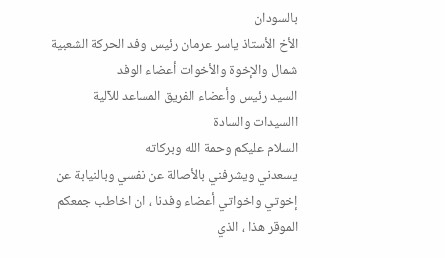بالسودان
الأخ الأستاذ ياسر عرمان رئيس وفد الحركة الشعبية شمال والإخوة والأخوات أعضاء الوفد
السيد رئيس وأعضاء الفريق المساعد للآلية
االسيدات والسادة
السلام عليكم وحمة الله وبركاته
يسعدني ويشرفني بالأصالة عن نفسي وبالنيابة عن إخوتي واخواتي أعضاء وفدنا ، ان اخاطب جمعكم الموقر هذا ، الذي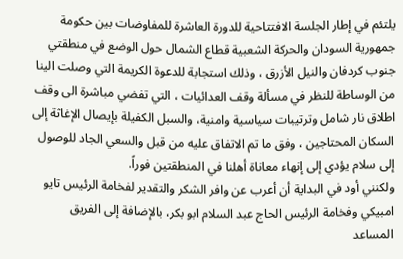يلتئم في إطار الجلسة الافتتاحية للدورة العاشرة للمفاوضات بين حكومة جمهورية السودان والحركة الشعبية قطاع الشمال حول الوضع في منطقتي جنوب كردفان والنيل الأزرق ، وذلك استجابة للدعوة الكريمة التي وصلت الينا من الوساطة للنظر في مسألة وقف العدائيات ، التي تفضي مباشرة الى وقف اطلاق نار شامل وترتيبات سياسية وامنية، والسبل الكفيلة بإيصال الإغاثة إلى السكان المحتاجين ، وفق ما تم الاتفاق عليه من قبل والسعي الجاد للوصول إلى سلام يؤدي إلى إنهاء معاناة أهلنا في المنطقتين فوراً.
ولكنني أود في البداية أن أعرب عن وافر الشكر والتقدير لفخامة الرئيس تايو امبيكي وفخامة الرئيس الحاج عبد السلام ابو بكر، بالإضافة إلى الفريق المساعد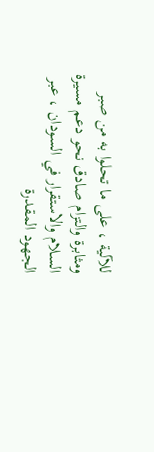للآلية ، على ما تحلوا به من صبر ومثابرة والتزام صادق نحو دعم مسيرة السلام والاستقرار في السودان ، عبر الجهود المقدرة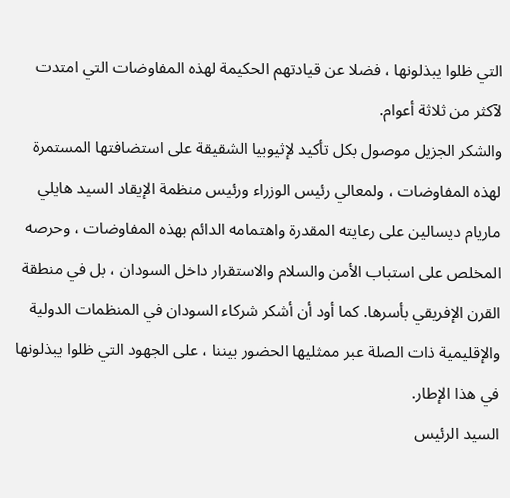التي ظلوا يبذلونها ، فضلا عن قيادتهم الحكيمة لهذه المفاوضات التي امتدت لآكثر من ثلاثة أعوام.
والشكر الجزيل موصول بكل تأكيد لإثيوبيا الشقيقة على استضافتها المستمرة لهذه المفاوضات ، ولمعالي رئيس الوزراء ورئيس منظمة الإيقاد السيد هايلي ماريام ديسالين على رعايته المقدرة واهتمامه الدائم بهذه المفاوضات ، وحرصه المخلص على استباب الأمن والسلام والاستقرار داخل السودان ، بل في منطقة القرن الإفريقي بأسرها. كما أود أن أشكر شركاء السودان في المنظمات الدولية والإقليمية ذات الصلة عبر ممثليها الحضور بيننا ، على الجهود التي ظلوا يبذلونها في هذا الإطار.
السيد الرئيس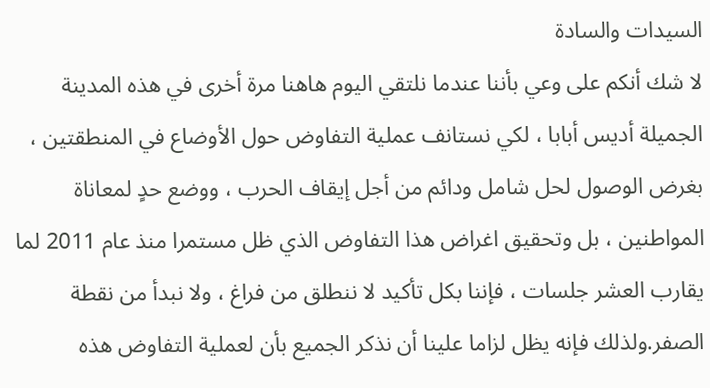السيدات والسادة
لا شك أنكم على وعي بأننا عندما نلتقي اليوم هاهنا مرة أخرى في هذه المدينة الجميلة أديس أبابا ، لكي نستانف عملية التفاوض حول الأوضاع في المنطقتين ، بغرض الوصول لحل شامل ودائم من أجل إيقاف الحرب ، ووضع حدٍ لمعاناة المواطنين ، بل وتحقيق اغراض هذا التفاوض الذي ظل مستمرا منذ عام 2011 لما يقارب العشر جلسات ، فإننا بكل تأكيد لا ننطلق من فراغ ، ولا نبدأ من نقطة الصفر.ولذلك فإنه يظل لزاما علينا أن نذكر الجميع بأن لعملية التفاوض هذه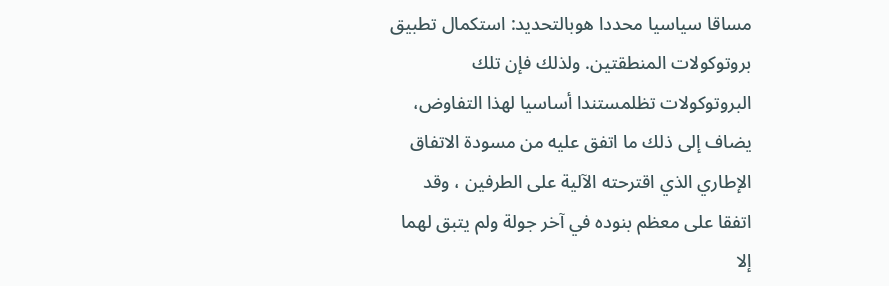مساقا سياسيا محددا هوبالتحديد: استكمال تطبيق بروتوكولات المنطقتين. ولذلك فإن تلك البروتوكولات تظلمستندا أساسيا لهذا التفاوض، يضاف إلى ذلك ما اتفق عليه من مسودة الاتفاق الإطاري الذي اقترحته الآلية على الطرفين ، وقد اتفقا على معظم بنوده في آخر جولة ولم يتبق لهما إلا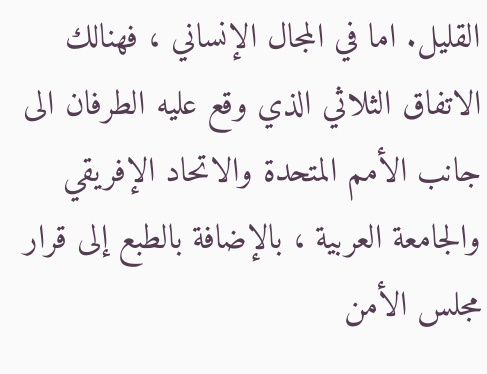القليل. اما في المجال الإنساني ، فهنالك الاتفاق الثلاثي الذي وقع عليه الطرفان الى جانب الأمم المتحدة والاتحاد الإفريقي والجامعة العربية ، بالإضافة بالطبع إلى قرار مجلس الأمن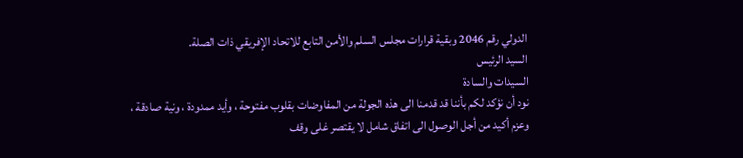الدولي رقم 2046 وبقية قرارات مجلس السلم والأمن التابع للاتحاد الإفريقي ذات الصلة.
السيد الرئيس
السيدات والسادة
نود أن نؤكد لكم بأننا قد قدمنا الى هذه الجولة من المفاوضات بقلوب مفتوحة ، وأيد ممدودة ، ونية صادقة ، وعزم أكيد من أجل الوصول الى اتفاق شامل لا يقتصر غلى وقف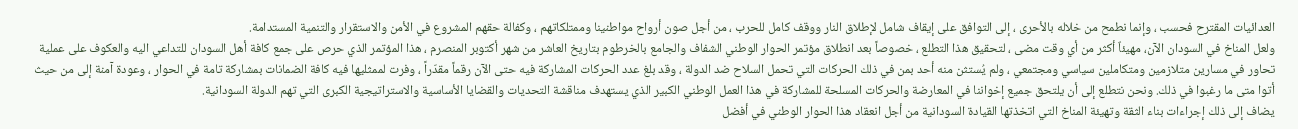العدائيات المقترح فحسب ، وإنما نطمح من خلاله بالأحرى ، إلى التوافق على إيقاف شامل لإطلاق النار ووقف كامل للحرب ، من أجل صون أرواح مواطنينا وممتلكاتهم ، وكفالة حقهم المشروع في الأمن والاستقرار والتنمية المستدامة.
ولعل المناخ في السودان الآن، مهيئاٌ أكثر من أي وقت مضى ، لتحقيق هذا التطلع ، خصوصاً بعد انطلاق مؤتمر الحوار الوطني الشفاف والجامع بالخرطوم بتاريخ العاشر من شهر أكتوبر المنصرم ، هذا المؤتمر الذي حرص على جمع كافة أهل السودان للتداعي اليه والعكوف على عملية تحاور في مسارين متلازمين ومتكاملين سياسي ومجتمعي ، ولم يُستثن منه أحد بمن في ذلك الحركات التي تحمل السلاح ضد الدولة ، وقد بلغ عدد الحركات المشاركة فيه حتى الآن رقماً مقدّراً ، وفرت لممثليها فيه كافة الضمانات بمشاركة تامة في الحوار ، وعودة آمنة إلى من حيث أتوا متى ما رغبوا في ذلك. ونحن نتطلع إلى أن يلتحق جميع إخواننا في المعارضة والحركات المسلحة للمشاركة في هذا العمل الوطني الكبير الذي يستهدف مناقشة التحديات والقضايا الأساسية والاستراتيجية الكبرى التي تهم الدولة السودانية.
يضاف إلى ذلك إجراءات بناء الثقة وتهيئة المناخ التي اتخذتها القيادة السودانية من أجل انعقاد هذا الحوار الوطني في أفضل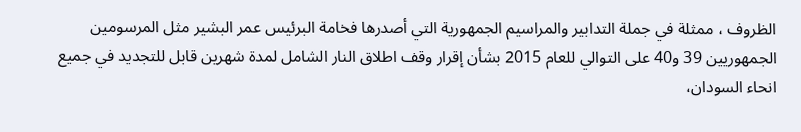الظروف ، ممثلة في جملة التدابير والمراسيم الجمهورية التي أصدرها فخامة البرئيس عمر البشير مثل المرسومين الجمهوريين 39 و40 على التوالي للعام 2015 بشأن إقرار وقف اطلاق النار الشامل لمدة شهرين قابل للتجديد في جميع انحاء السودان،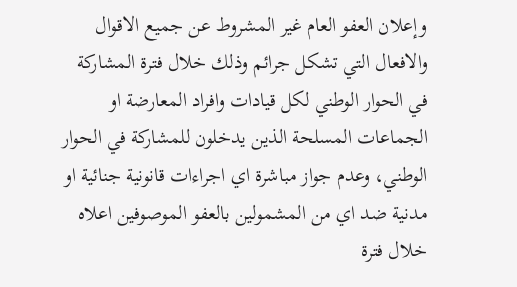وإعلان العفو العام غير المشروط عن جميع الاقوال والافعال التي تشكل جرائم وذلك خلال فترة المشاركة في الحوار الوطني لكل قيادات وافراد المعارضة او الجماعات المسلحة الذين يدخلون للمشاركة في الحوار الوطني، وعدم جواز مباشرة اي اجراءات قانونية جنائية او مدنية ضد اي من المشمولين بالعفو الموصوفين اعلاه خلال فترة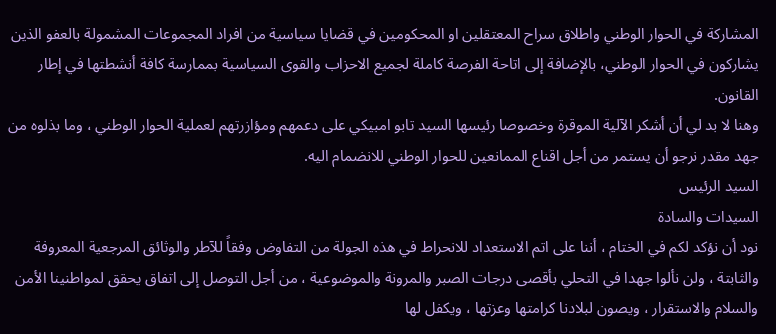المشاركة في الحوار الوطني واطلاق سراح المعتقلين او المحكومين في قضايا سياسية من افراد المجموعات المشمولة بالعفو الذين يشاركون في الحوار الوطني، بالإضافة إلى اتاحة الفرصة كاملة لجميع الاحزاب والقوى السياسية بممارسة كافة أنشطتها في إطار القانون.
وهنا لا بد لي أن أشكر الآلية الموقرة وخصوصا رئيسها السيد تابو امبيكي على دعمهم ومؤازرتهم لعملية الحوار الوطني ، وما بذلوه من جهد مقدر نرجو أن يستمر من أجل اقناع الممانعين للحوار الوطني للانضمام اليه.
السيد الرئيس
السيدات والسادة
نود أن نؤكد لكم في الختام ، أننا على اتم الاستعداد للانحراط في هذه الجولة من التفاوض وفقاً للآطر والوثائق المرجعية المعروفة والثابتة ، ولن نألوا جهدا في التحلي بأقصى درجات الصبر والمرونة والموضوعية ، من أجل التوصل إلى اتفاق يحقق لمواطنينا الأمن والسلام والاستقرار ، ويصون لبلادنا كرامتها وعزتها ، ويكفل لها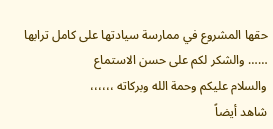حقها المشروع في ممارسة سيادتها على كامل ترابها …… والشكر لكم على حسن الاستماع
والسلام عليكم وحمة الله وبركاته ،،،،،،
شاهد أيضاً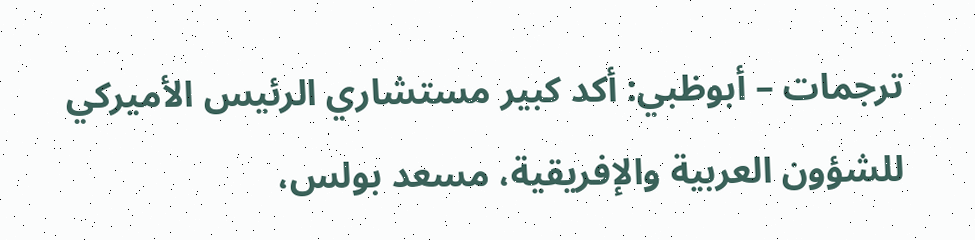ترجمات – أبوظبي: أكد كبير مستشاري الرئيس الأميركي للشؤون العربية والإفريقية، مسعد بولس،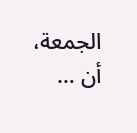الجمعة، أن …